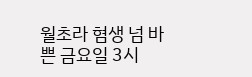월초라 혐생 넘 바쁜 금요일 3시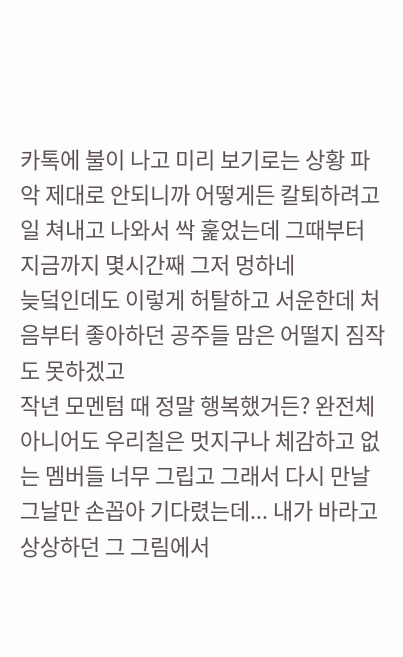카톡에 불이 나고 미리 보기로는 상황 파악 제대로 안되니까 어떻게든 칼퇴하려고 일 쳐내고 나와서 싹 훑었는데 그때부터 지금까지 몇시간째 그저 멍하네
늦덬인데도 이렇게 허탈하고 서운한데 처음부터 좋아하던 공주들 맘은 어떨지 짐작도 못하겠고
작년 모멘텀 때 정말 행복했거든? 완전체 아니어도 우리칠은 멋지구나 체감하고 없는 멤버들 너무 그립고 그래서 다시 만날 그날만 손꼽아 기다렸는데... 내가 바라고 상상하던 그 그림에서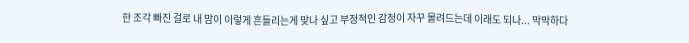한 조각 빠진 걸로 내 맘이 이렇게 흔들리는게 맞나 싶고 부정적인 감정이 자꾸 몰려드는데 이래도 되나... 막막하다